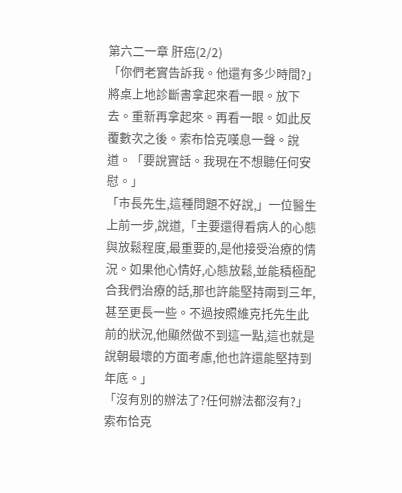第六二一章 肝癌(2/2)
「你們老實告訴我。他還有多少時間?」將桌上地診斷書拿起來看一眼。放下去。重新再拿起來。再看一眼。如此反覆數次之後。索布恰克嘆息一聲。說道。「要說實話。我現在不想聽任何安慰。」
「市長先生,這種問題不好說,」一位醫生上前一步,說道,「主要還得看病人的心態與放鬆程度,最重要的,是他接受治療的情況。如果他心情好,心態放鬆,並能積極配合我們治療的話,那也許能堅持兩到三年,甚至更長一些。不過按照維克托先生此前的狀況,他顯然做不到這一點,這也就是說朝最壞的方面考慮,他也許還能堅持到年底。」
「沒有別的辦法了?任何辦法都沒有?」索布恰克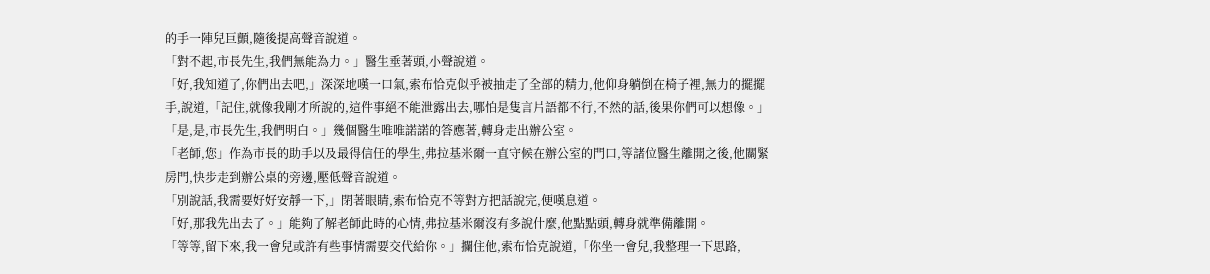的手一陣兒巨顫,隨後提高聲音說道。
「對不起,市長先生,我們無能為力。」醫生垂著頭,小聲說道。
「好,我知道了,你們出去吧,」深深地嘆一口氣,索布恰克似乎被抽走了全部的精力,他仰身躺倒在椅子裡,無力的擺擺手,說道,「記住,就像我剛才所說的,這件事絕不能泄露出去,哪怕是隻言片語都不行,不然的話,後果你們可以想像。」
「是,是,市長先生,我們明白。」幾個醫生唯唯諾諾的答應著,轉身走出辦公室。
「老師,您」作為市長的助手以及最得信任的學生,弗拉基米爾一直守候在辦公室的門口,等諸位醫生離開之後,他關緊房門,快步走到辦公桌的旁邊,壓低聲音說道。
「別說話,我需要好好安靜一下,」閉著眼睛,索布恰克不等對方把話說完,便嘆息道。
「好,那我先出去了。」能夠了解老師此時的心情,弗拉基米爾沒有多說什麼,他點點頭,轉身就準備離開。
「等等,留下來,我一會兒或許有些事情需要交代給你。」攔住他,索布恰克說道,「你坐一會兒,我整理一下思路,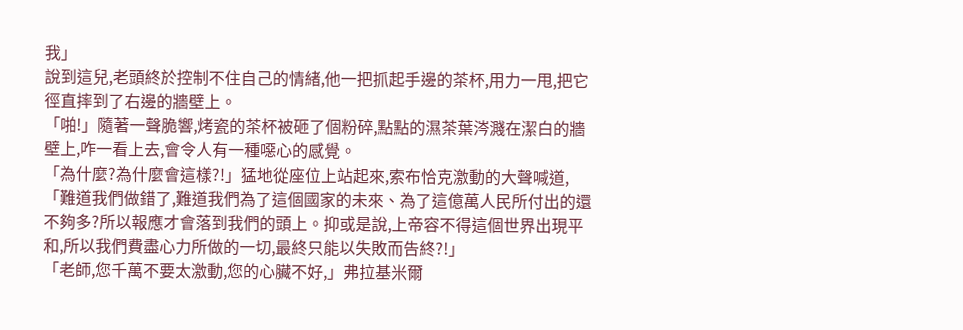我」
說到這兒,老頭終於控制不住自己的情緒,他一把抓起手邊的茶杯,用力一甩,把它徑直摔到了右邊的牆壁上。
「啪!」隨著一聲脆響,烤瓷的茶杯被砸了個粉碎,點點的濕茶葉涔濺在潔白的牆壁上,咋一看上去,會令人有一種噁心的感覺。
「為什麼?為什麼會這樣?!」猛地從座位上站起來,索布恰克激動的大聲喊道,「難道我們做錯了,難道我們為了這個國家的未來、為了這億萬人民所付出的還不夠多?所以報應才會落到我們的頭上。抑或是說,上帝容不得這個世界出現平和,所以我們費盡心力所做的一切,最終只能以失敗而告終?!」
「老師,您千萬不要太激動,您的心臟不好,」弗拉基米爾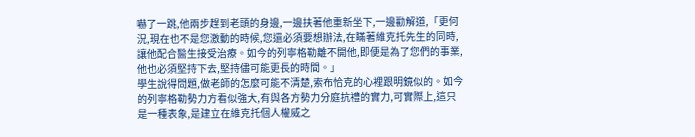嚇了一跳,他兩步趕到老頭的身邊,一邊扶著他重新坐下,一邊勸解道,「更何況,現在也不是您激動的時候,您還必須要想辦法,在瞞著維克托先生的同時,讓他配合醫生接受治療。如今的列寧格勒離不開他,即便是為了您們的事業,他也必須堅持下去,堅持儘可能更長的時間。」
學生說得問題,做老師的怎麼可能不清楚,索布恰克的心裡跟明鏡似的。如今的列寧格勒勢力方看似強大,有與各方勢力分庭抗禮的實力,可實際上,這只是一種表象,是建立在維克托個人權威之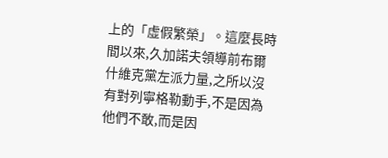上的「虛假繁榮」。這麼長時間以來,久加諾夫領導前布爾什維克黨左派力量,之所以沒有對列寧格勒動手,不是因為他們不敢,而是因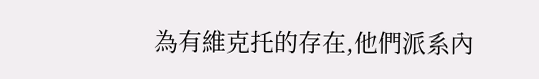為有維克托的存在,他們派系內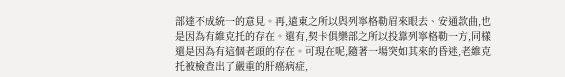部達不成統一的意見。再,遠東之所以與列寧格勒眉來眼去、安通款曲,也是因為有維克托的存在。還有,契卡俱樂部之所以投靠列寧格勒一方,同樣還是因為有這個老頭的存在。可現在呢,隨著一場突如其來的昏迷,老維克托被檢查出了嚴重的肝癌病症,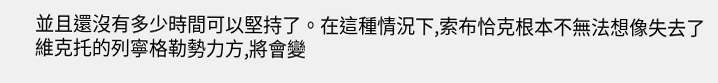並且還沒有多少時間可以堅持了。在這種情況下,索布恰克根本不無法想像失去了維克托的列寧格勒勢力方,將會變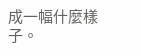成一幅什麼樣子。